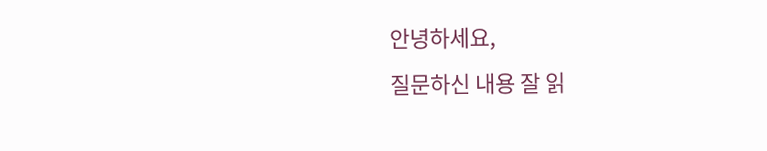안녕하세요,
질문하신 내용 잘 읽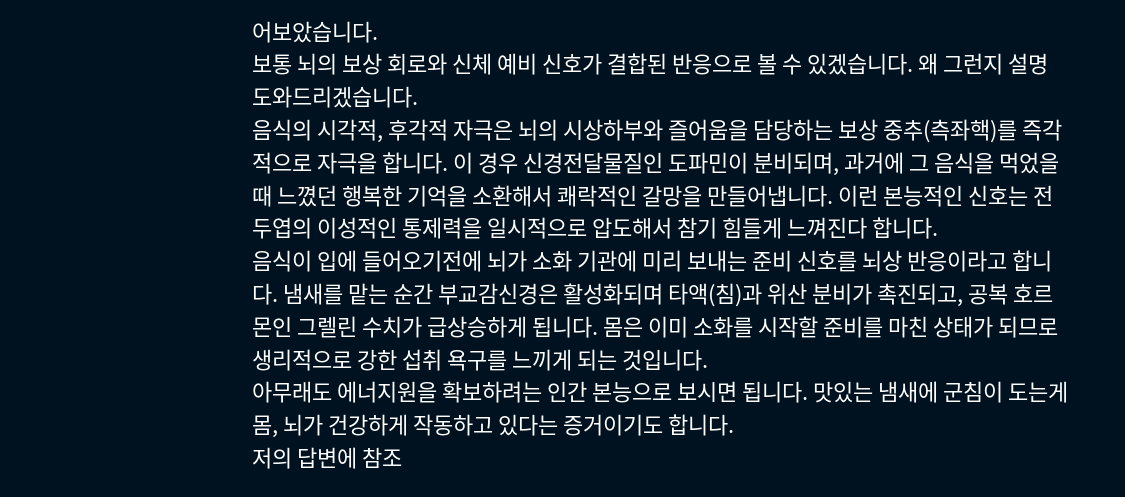어보았습니다.
보통 뇌의 보상 회로와 신체 예비 신호가 결합된 반응으로 볼 수 있겠습니다. 왜 그런지 설명 도와드리겠습니다.
음식의 시각적, 후각적 자극은 뇌의 시상하부와 즐어움을 담당하는 보상 중추(측좌핵)를 즉각적으로 자극을 합니다. 이 경우 신경전달물질인 도파민이 분비되며, 과거에 그 음식을 먹었을 때 느꼈던 행복한 기억을 소환해서 쾌락적인 갈망을 만들어냅니다. 이런 본능적인 신호는 전두엽의 이성적인 통제력을 일시적으로 압도해서 참기 힘들게 느껴진다 합니다.
음식이 입에 들어오기전에 뇌가 소화 기관에 미리 보내는 준비 신호를 뇌상 반응이라고 합니다. 냄새를 맡는 순간 부교감신경은 활성화되며 타액(침)과 위산 분비가 촉진되고, 공복 호르몬인 그렐린 수치가 급상승하게 됩니다. 몸은 이미 소화를 시작할 준비를 마친 상태가 되므로 생리적으로 강한 섭취 욕구를 느끼게 되는 것입니다.
아무래도 에너지원을 확보하려는 인간 본능으로 보시면 됩니다. 맛있는 냄새에 군침이 도는게 몸, 뇌가 건강하게 작동하고 있다는 증거이기도 합니다.
저의 답변에 참조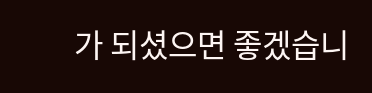가 되셨으면 좋겠습니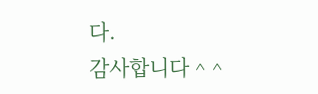다.
감사합니다 ^ ^